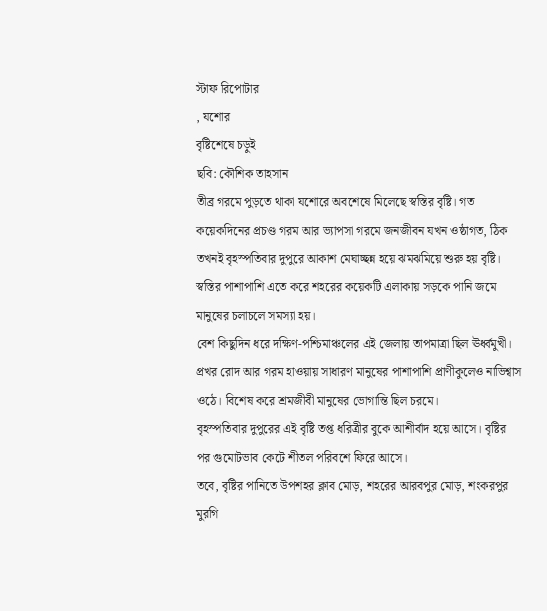স্টাফ রিপোটার
, যশোর
বৃষ্টিশেষে চড়ুই
ছবি: কৌশিক তাহসান
তীব্র গরমে পুড়তে থাকা যশোরে অবশেষে মিলেছে স্বস্তির বৃষ্টি। গত কয়েকদিনের প্রচণ্ড গরম আর ভ্যাপসা গরমে জনজীবন যখন ওষ্ঠাগত, ঠিক তখনই বৃহস্পতিবার দুপুরে আকাশ মেঘাচ্ছন্ন হয়ে ঝমঝমিয়ে শুরু হয় বৃষ্টি।
স্বস্তির পাশাপাশি এতে করে শহরের কয়েকটি এলাকায় সড়কে পানি জমে মানুষের চলাচলে সমস্যা হয়।
বেশ কিছুদিন ধরে দক্ষিণ-পশ্চিমাঞ্চলের এই জেলায় তাপমাত্রা ছিল ঊর্ধ্বমুখী। প্রখর রোদ আর গরম হাওয়ায় সাধারণ মানুষের পাশাপাশি প্রাণীকুলেও নাভিশ্বাস ওঠে। বিশেষ করে শ্রমজীবী মানুষের ভোগান্তি ছিল চরমে।
বৃহস্পতিবার দুপুরের এই বৃষ্টি তপ্ত ধরিত্রীর বুকে আশীর্বাদ হয়ে আসে। বৃষ্টির পর গুমোটভাব কেটে শীতল পরিবশে ফিরে আসে।
তবে, বৃষ্টির পানিতে উপশহর ক্লাব মোড়, শহরের আরবপুর মোড়, শংকরপুর মুরগি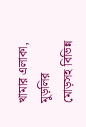খামার এলাকা, মুড়লির মোড়সহ বিভিন্ন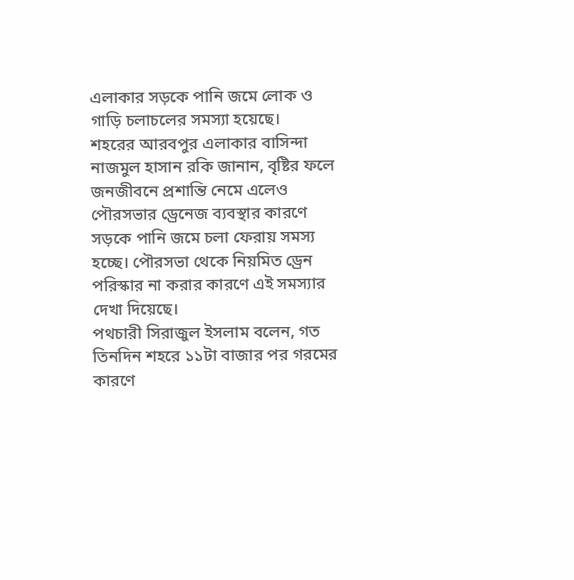এলাকার সড়কে পানি জমে লোক ও গাড়ি চলাচলের সমস্যা হয়েছে।
শহরের আরবপুর এলাকার বাসিন্দা নাজমুল হাসান রকি জানান, বৃষ্টির ফলে জনজীবনে প্রশান্তি নেমে এলেও পৌরসভার ড্রেনেজ ব্যবস্থার কারণে সড়কে পানি জমে চলা ফেরায় সমস্য হচ্ছে। পৌরসভা থেকে নিয়মিত ড্রেন পরিস্কার না করার কারণে এই সমস্যার দেখা দিয়েছে।
পথচারী সিরাজুল ইসলাম বলেন, গত তিনদিন শহরে ১১টা বাজার পর গরমের কারণে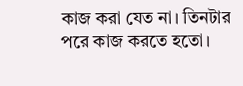কাজ করা যেত না। তিনটার পরে কাজ করতে হতো।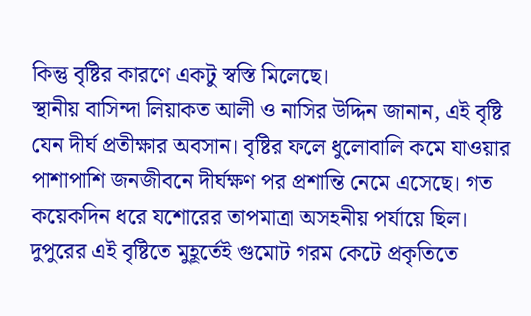কিন্তু বৃষ্টির কারণে একটু স্বস্তি মিলেছে।
স্থানীয় বাসিন্দা লিয়াকত আলী ও নাসির উদ্দিন জানান, এই বৃষ্টি যেন দীর্ঘ প্রতীক্ষার অবসান। বৃষ্টির ফলে ধুলোবালি কমে যাওয়ার পাশাপাশি জনজীবনে দীর্ঘক্ষণ পর প্রশান্তি নেমে এসেছে। গত কয়েকদিন ধরে যশোরের তাপমাত্রা অসহনীয় পর্যায়ে ছিল। দুপুরের এই বৃষ্টিতে মুহূর্তেই গুমোট গরম কেটে প্রকৃতিতে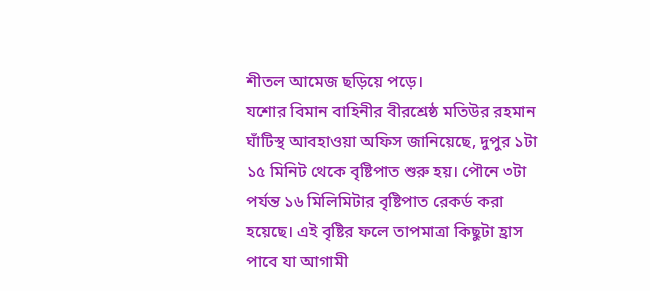শীতল আমেজ ছড়িয়ে পড়ে।
যশোর বিমান বাহিনীর বীরশ্রেষ্ঠ মতিউর রহমান ঘাঁটিস্থ আবহাওয়া অফিস জানিয়েছে, দুপুর ১টা ১৫ মিনিট থেকে বৃষ্টিপাত শুরু হয়। পৌনে ৩টা পর্যন্ত ১৬ মিলিমিটার বৃষ্টিপাত রেকর্ড করা হয়েছে। এই বৃষ্টির ফলে তাপমাত্রা কিছুটা হ্রাস পাবে যা আগামী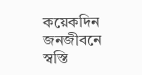কয়েকদিন জনজীবনে স্বস্তি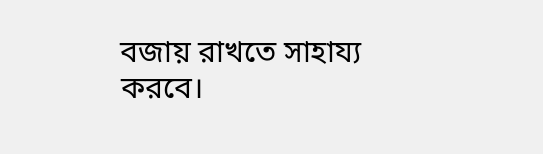বজায় রাখতে সাহায্য করবে।